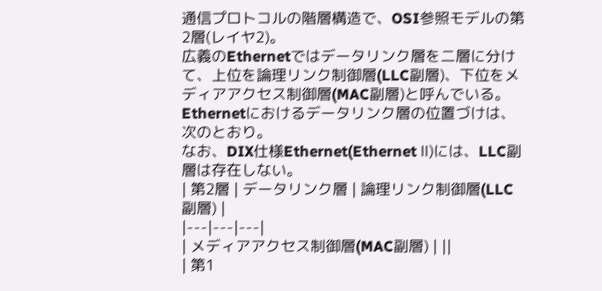通信プロトコルの階層構造で、OSI参照モデルの第2層(レイヤ2)。
広義のEthernetではデータリンク層を二層に分けて、上位を論理リンク制御層(LLC副層)、下位をメディアアクセス制御層(MAC副層)と呼んでいる。
Ethernetにおけるデータリンク層の位置づけは、次のとおり。
なお、DIX仕様Ethernet(Ethernet Ⅱ)には、LLC副層は存在しない。
| 第2層 | データリンク層 | 論理リンク制御層(LLC副層) |
|---|---|---|
| メディアアクセス制御層(MAC副層) | ||
| 第1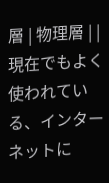層 | 物理層 | |
現在でもよく使われている、インターネットに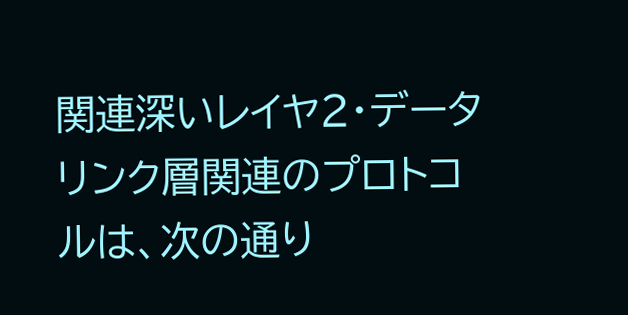関連深いレイヤ2・データリンク層関連のプロトコルは、次の通り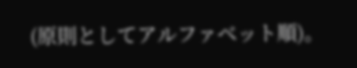(原則としてアルファベット順)。